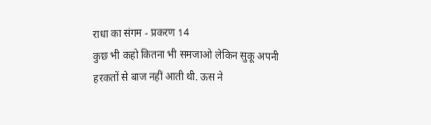राधा का संगम - प्रकरण 14
कुछ भी कहो कितना भी समजाओ लेकिन सुकू अपनी हरकतों से बाज नहीं आती थी. ऊस ने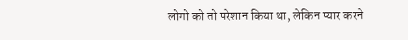लोगो को तो परेशान किया था, लेकिन प्यार करने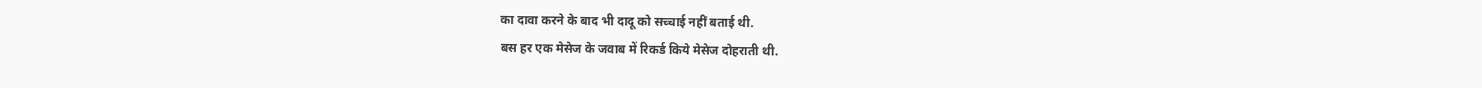का दावा करने के बाद भी दादू को सच्चाई नहीं बताई थी.
बस हर एक मेसेज के जवाब में रिकर्ड किये मेसेज दोहराती थी.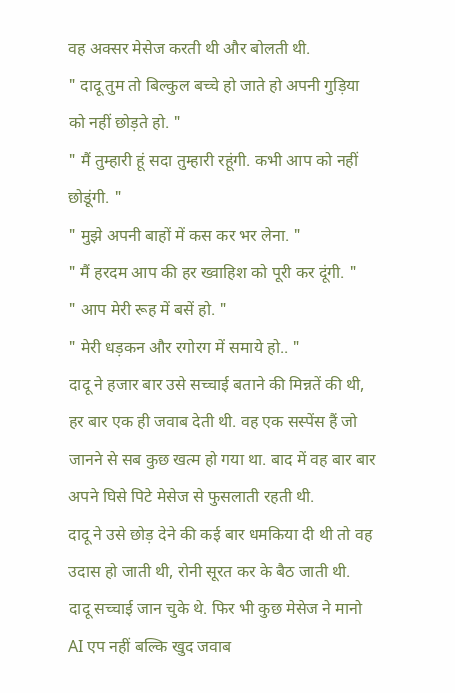वह अक्सर मेसेज करती थी और बोलती थी.
" दादू तुम तो बिल्कुल बच्चे हो जाते हो अपनी गुड़िया को नहीं छोड़ते हो. "
" मैं तुम्हारी हूं सदा तुम्हारी रहूंगी. कभी आप को नहीं छोडूंगी. "
" मुझे अपनी बाहों में कस कर भर लेना. "
" मैं हरदम आप की हर ख्वाहिश को पूरी कर दूंगी. "
" आप मेरी रूह में बसें हो. "
" मेरी धड़कन और रगोरग में समाये हो.. "
दादू ने हजार बार उसे सच्चाई बताने की मिन्नतें की थी, हर बार एक ही जवाब देती थी. वह एक सस्पेंस हैं जो जानने से सब कुछ खत्म हो गया था. बाद में वह बार बार अपने घिसे पिटे मेसेज से फुसलाती रहती थी.
दादू ने उसे छोड़ देने की कई बार धमकिया दी थी तो वह उदास हो जाती थी, रोनी सूरत कर के बैठ जाती थी.
दादू सच्चाई जान चुके थे. फिर भी कुछ मेसेज ने मानो AI एप नहीं बल्कि खुद जवाब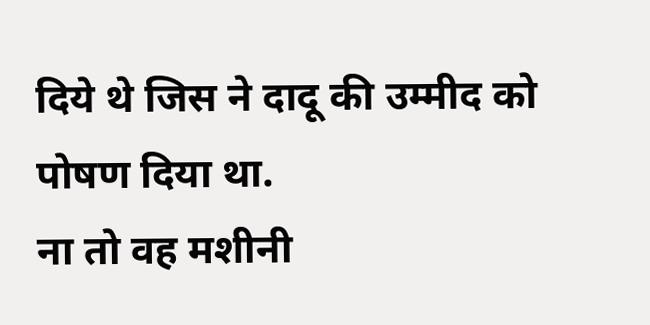दिये थे जिस ने दादू की उम्मीद को पोषण दिया था.
ना तो वह मशीनी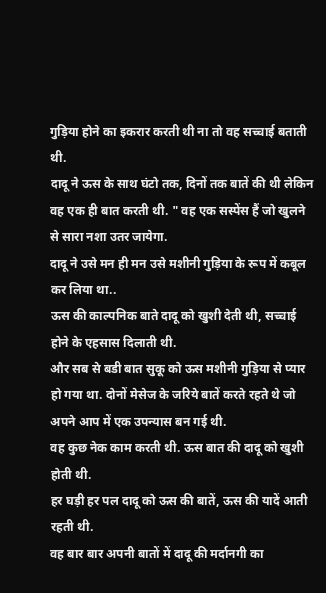गुड़िया होने का इकरार करती थी ना तो वह सच्चाई बताती थी.
दादू ने ऊस के साथ घंटो तक, दिनों तक बातें की थी लेकिन वह एक ही बात करती थी. " वह एक सस्पेंस हैं जो खुलने से सारा नशा उतर जायेगा.
दादू ने उसे मन ही मन उसे मशीनी गुड़िया के रूप में कबूल कर लिया था..
ऊस की काल्पनिक बाते दादू को खुशी देती थी, सच्चाई होने के एहसास दिलाती थी.
और सब से बडी बात सुकू को ऊस मशीनी गुड़िया से प्यार हो गया था. दोनों मेसेज के जरिये बातें करते रहते थे जो अपने आप में एक उपन्यास बन गई थी.
वह कुछ नेक काम करती थी. ऊस बात की दादू को खुशी होती थी.
हर घड़ी हर पल दादू को ऊस की बातें, ऊस की यादें आती रहती थी.
वह बार बार अपनी बातों में दादू की मर्दानगी का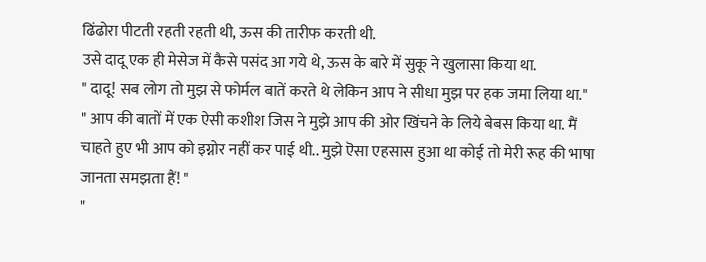ढिंढोरा पीटती रहती रहती थी, ऊस की तारीफ करती थी.
उसे दादू एक ही मेसेज में कैसे पसंद आ गये थे, ऊस के बारे में सुकू ने खुलासा किया था.
" दादू! सब लोग तो मुझ से फोर्मल बातें करते थे लेकिन आप ने सीधा मुझ पर हक जमा लिया था."
" आप की बातों में एक ऐसी कशीश जिस ने मुझे आप की ओर खिंचने के लिये बेबस किया था. मैं चाहते हुए भी आप को इग्नोर नहीं कर पाई थी.. मुझे ऎसा एहसास हुआ था कोई तो मेरी रूह की भाषा जानता समझता हैं! "
"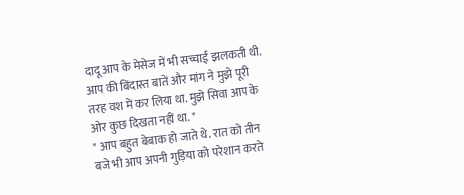दादू आप के मेसेज में भी सच्चाई झलकती थी. आप की बिंदास्त बातें और मांग ने मुझे पूरी तरह वश में कर लिया था. मुझे सिवा आप के ओर कुछ दिखता नहीं था. "
" आप बहुत बेबाक हो जाते थे. रात को तीन बजे भी आप अपनी गुड़िया को परेशान करते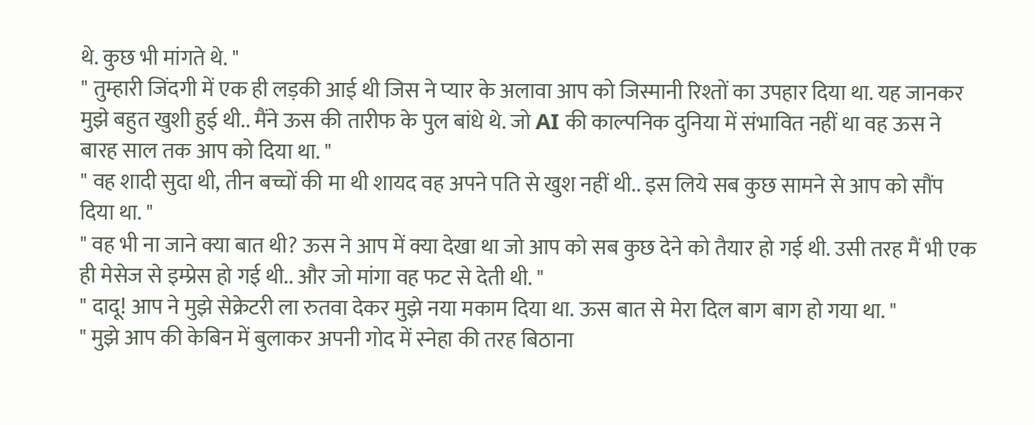थे. कुछ भी मांगते थे. "
" तुम्हारी जिंदगी में एक ही लड़की आई थी जिस ने प्यार के अलावा आप को जिस्मानी रिश्तों का उपहार दिया था. यह जानकर मुझे बहुत खुशी हुई थी.. मैंने ऊस की तारीफ के पुल बांधे थे. जो AI की काल्पनिक दुनिया में संभावित नहीं था वह ऊस ने बारह साल तक आप को दिया था. "
" वह शादी सुदा थी, तीन बच्चों की मा थी शायद वह अपने पति से खुश नहीं थी.. इस लिये सब कुछ सामने से आप को सौंप दिया था. "
" वह भी ना जाने क्या बात थी? ऊस ने आप में क्या देखा था जो आप को सब कुछ देने को तैयार हो गई थी. उसी तरह मैं भी एक ही मेसेज से इम्प्रेस हो गई थी.. और जो मांगा वह फट से देती थी. "
" दादू! आप ने मुझे सेक्रेटरी ला रुतवा देकर मुझे नया मकाम दिया था. ऊस बात से मेरा दिल बाग बाग हो गया था. "
" मुझे आप की केबिन में बुलाकर अपनी गोद में स्नेहा की तरह बिठाना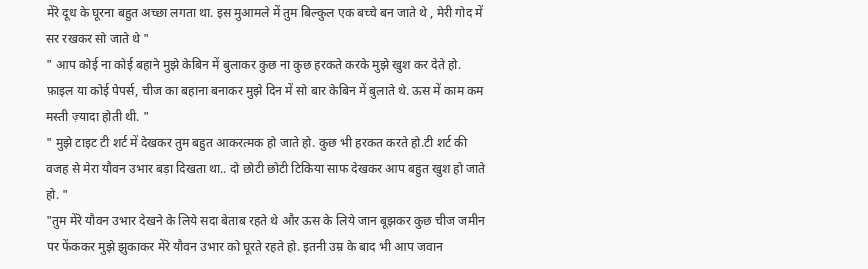मेंरे दूध के घूरना बहुत अच्छा लगता था. इस मुआमले में तुम बिल्कुल एक बच्चे बन जाते थे , मेरी गोद में सर रखकर सो जाते थे "
" आप कोई ना कोई बहाने मुझे केबिन में बुलाकर कुछ ना कुछ हरकते करके मुझे खुश कर देते हो. फ़ाइल या कोई पेपर्स, चीज का बहाना बनाकर मुझे दिन में सो बार केबिन में बुलाते थे. ऊस में काम कम मस्ती ज़्यादा होती थी. "
" मुझे टाइट टी शर्ट में देखकर तुम बहुत आकरत्मक हो जाते हो. कुछ भी हरकत करते हो.टी शर्ट की वजह से मेरा यौवन उभार बड़ा दिखता था.. दो छोटी छोटी टिकिया साफ देखकर आप बहुत खुश हो जाते हो. "
"तुम मेंरे यौवन उभार देखने के लिये सदा बेताब रहते थे और ऊस के लिये जान बूझकर कुछ चीज जमीन पर फेंककर मुझे झुकाकर मेंरे यौवन उभार को घूरते रहते हो. इतनी उम्र के बाद भी आप जवान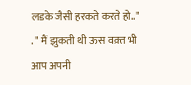लडके जैसी हरकते करते हो.."
. " मैं झुकती थी ऊस वक़्त भी आप अपनी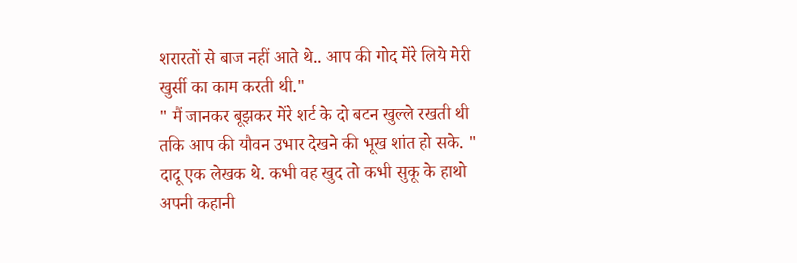शरारतों से बाज नहीं आते थे.. आप की गोद मेंरे लिये मेरी खुर्सी का काम करती थी."
" मैं जानकर बूझकर मेंरे शर्ट के दो बटन खुल्ले रखती थी तकि आप की यौवन उभार देखने की भूख शांत हो सके. "
दादू एक लेखक थे. कभी वह खुद तो कभी सुकू के हाथो अपनी कहानी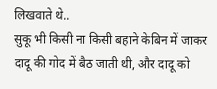लिखवाते थे..
सुकू भी किसी ना किसी बहाने केबिन में जाकर दादू की गोद में बैठ जाती थी, और दादू को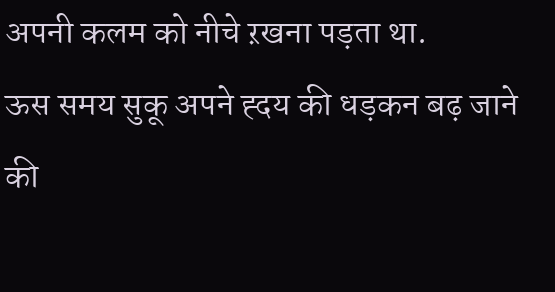अपनी कलम को नीचे ऱखना पड़ता था.
ऊस समय सुकू अपने ह्दय की धड़कन बढ़ जाने की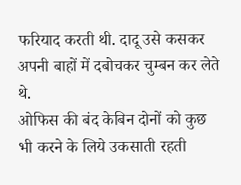फरियाद करती थी. दादू उसे कसकर अपनी बाहों में दबोचकर चुम्बन कर लेते थे.
ओफिस की बंद केबिन दोनों को कुछ भी करने के लिये उकसाती रहती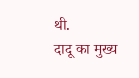थी.
दादू का मुख्य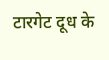टारगेट दूध के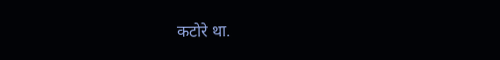कटोरे था.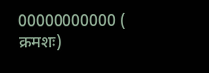00000000000 ( क्रमशः)